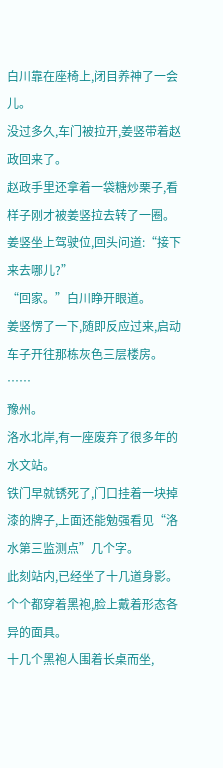白川靠在座椅上,闭目养神了一会儿。
没过多久,车门被拉开,姜竖带着赵政回来了。
赵政手里还拿着一袋糖炒栗子,看样子刚才被姜竖拉去转了一圈。
姜竖坐上驾驶位,回头问道:“接下来去哪儿?”
“回家。”白川睁开眼道。
姜竖愣了一下,随即反应过来,启动车子开往那栋灰色三层楼房。
……
豫州。
洛水北岸,有一座废弃了很多年的水文站。
铁门早就锈死了,门口挂着一块掉漆的牌子,上面还能勉强看见“洛水第三监测点”几个字。
此刻站内,已经坐了十几道身影。
个个都穿着黑袍,脸上戴着形态各异的面具。
十几个黑袍人围着长桌而坐,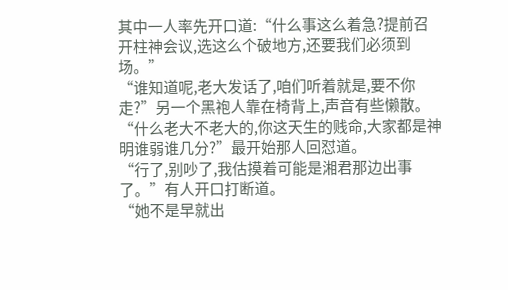其中一人率先开口道:“什么事这么着急?提前召开柱神会议,选这么个破地方,还要我们必须到场。”
“谁知道呢,老大发话了,咱们听着就是,要不你走?”另一个黑袍人靠在椅背上,声音有些懒散。
“什么老大不老大的,你这天生的贱命,大家都是神明谁弱谁几分?”最开始那人回怼道。
“行了,别吵了,我估摸着可能是湘君那边出事了。”有人开口打断道。
“她不是早就出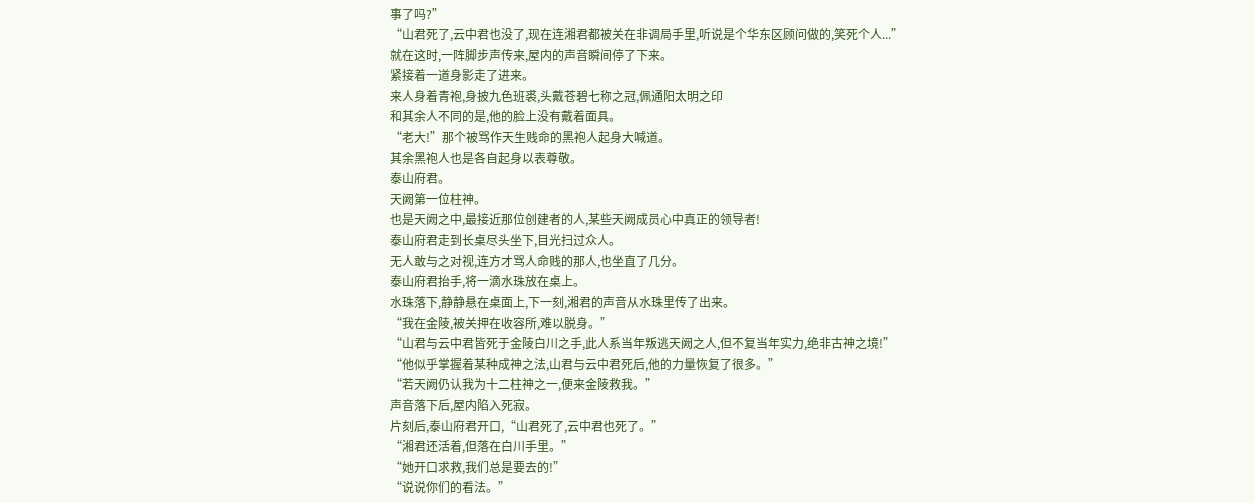事了吗?”
“山君死了,云中君也没了,现在连湘君都被关在非调局手里,听说是个华东区顾问做的,笑死个人...”
就在这时,一阵脚步声传来,屋内的声音瞬间停了下来。
紧接着一道身影走了进来。
来人身着青袍,身披九色班裘,头戴苍碧七称之冠,佩通阳太明之印
和其余人不同的是,他的脸上没有戴着面具。
“老大!”那个被骂作天生贱命的黑袍人起身大喊道。
其余黑袍人也是各自起身以表尊敬。
泰山府君。
天阙第一位柱神。
也是天阙之中,最接近那位创建者的人,某些天阙成员心中真正的领导者!
泰山府君走到长桌尽头坐下,目光扫过众人。
无人敢与之对视,连方才骂人命贱的那人,也坐直了几分。
泰山府君抬手,将一滴水珠放在桌上。
水珠落下,静静悬在桌面上,下一刻,湘君的声音从水珠里传了出来。
“我在金陵,被关押在收容所,难以脱身。”
“山君与云中君皆死于金陵白川之手,此人系当年叛逃天阙之人,但不复当年实力,绝非古神之境!”
“他似乎掌握着某种成神之法,山君与云中君死后,他的力量恢复了很多。”
“若天阙仍认我为十二柱神之一,便来金陵救我。”
声音落下后,屋内陷入死寂。
片刻后,泰山府君开口,“山君死了,云中君也死了。”
“湘君还活着,但落在白川手里。”
“她开口求救,我们总是要去的!”
“说说你们的看法。”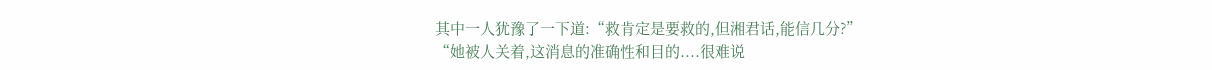其中一人犹豫了一下道:“救肯定是要救的,但湘君话,能信几分?”
“她被人关着,这消息的准确性和目的....很难说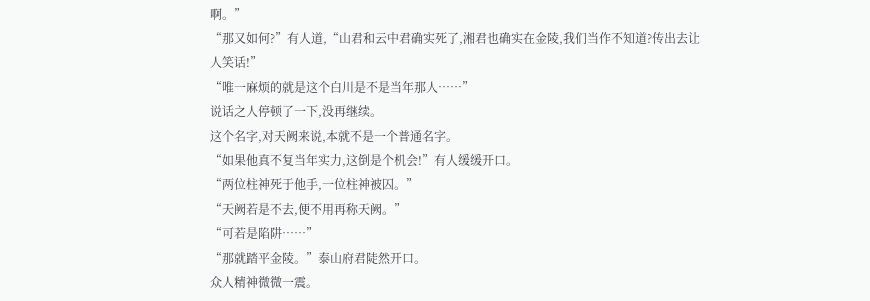啊。”
“那又如何?”有人道,“山君和云中君确实死了,湘君也确实在金陵,我们当作不知道?传出去让人笑话!”
“唯一麻烦的就是这个白川是不是当年那人……”
说话之人停顿了一下,没再继续。
这个名字,对天阙来说,本就不是一个普通名字。
“如果他真不复当年实力,这倒是个机会!”有人缓缓开口。
“两位柱神死于他手,一位柱神被囚。”
“天阙若是不去,便不用再称天阙。”
“可若是陷阱……”
“那就踏平金陵。”泰山府君陡然开口。
众人精神微微一震。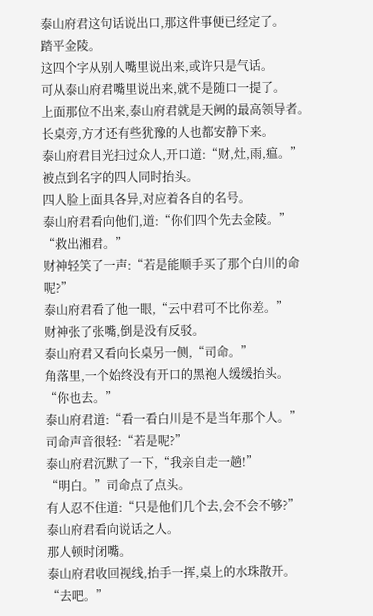泰山府君这句话说出口,那这件事便已经定了。
踏平金陵。
这四个字从别人嘴里说出来,或许只是气话。
可从泰山府君嘴里说出来,就不是随口一提了。
上面那位不出来,泰山府君就是天阙的最高领导者。
长桌旁,方才还有些犹豫的人也都安静下来。
泰山府君目光扫过众人,开口道:“财,灶,雨,瘟。”
被点到名字的四人同时抬头。
四人脸上面具各异,对应着各自的名号。
泰山府君看向他们,道:“你们四个先去金陵。”
“救出湘君。”
财神轻笑了一声:“若是能顺手买了那个白川的命呢?”
泰山府君看了他一眼,“云中君可不比你差。”
财神张了张嘴,倒是没有反驳。
泰山府君又看向长桌另一侧,“司命。”
角落里,一个始终没有开口的黑袍人缓缓抬头。
“你也去。”
泰山府君道:“看一看白川是不是当年那个人。”
司命声音很轻:“若是呢?”
泰山府君沉默了一下,“我亲自走一趟!”
“明白。”司命点了点头。
有人忍不住道:“只是他们几个去,会不会不够?”
泰山府君看向说话之人。
那人顿时闭嘴。
泰山府君收回视线,抬手一挥,桌上的水珠散开。
“去吧。”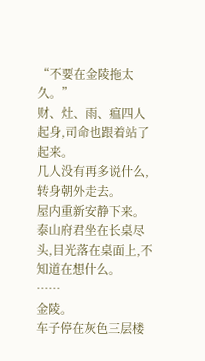“不要在金陵拖太久。”
财、灶、雨、瘟四人起身,司命也跟着站了起来。
几人没有再多说什么,转身朝外走去。
屋内重新安静下来。
泰山府君坐在长桌尽头,目光落在桌面上,不知道在想什么。
……
金陵。
车子停在灰色三层楼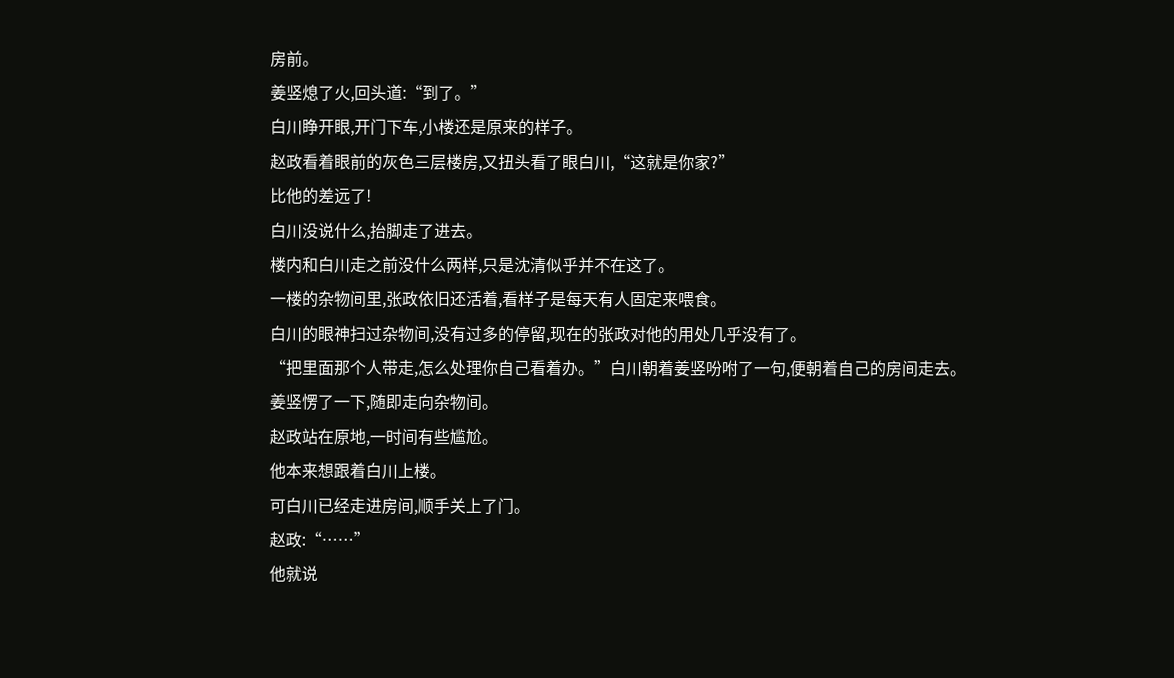房前。
姜竖熄了火,回头道:“到了。”
白川睁开眼,开门下车,小楼还是原来的样子。
赵政看着眼前的灰色三层楼房,又扭头看了眼白川,“这就是你家?”
比他的差远了!
白川没说什么,抬脚走了进去。
楼内和白川走之前没什么两样,只是沈清似乎并不在这了。
一楼的杂物间里,张政依旧还活着,看样子是每天有人固定来喂食。
白川的眼神扫过杂物间,没有过多的停留,现在的张政对他的用处几乎没有了。
“把里面那个人带走,怎么处理你自己看着办。”白川朝着姜竖吩咐了一句,便朝着自己的房间走去。
姜竖愣了一下,随即走向杂物间。
赵政站在原地,一时间有些尴尬。
他本来想跟着白川上楼。
可白川已经走进房间,顺手关上了门。
赵政:“……”
他就说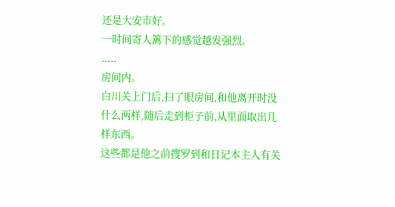还是大安市好。
一时间寄人篱下的感觉越发强烈。
.....
房间内。
白川关上门后,扫了眼房间,和他离开时没什么两样,随后走到柜子前,从里面取出几样东西。
这些都是他之前搜罗到和日记本主人有关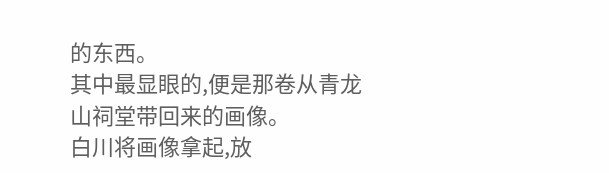的东西。
其中最显眼的,便是那卷从青龙山祠堂带回来的画像。
白川将画像拿起,放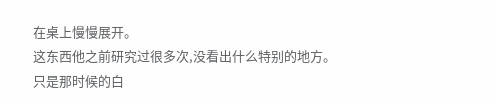在桌上慢慢展开。
这东西他之前研究过很多次,没看出什么特别的地方。
只是那时候的白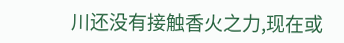川还没有接触香火之力,现在或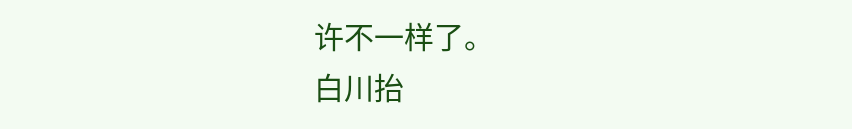许不一样了。
白川抬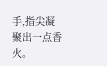手,指尖凝聚出一点香火。